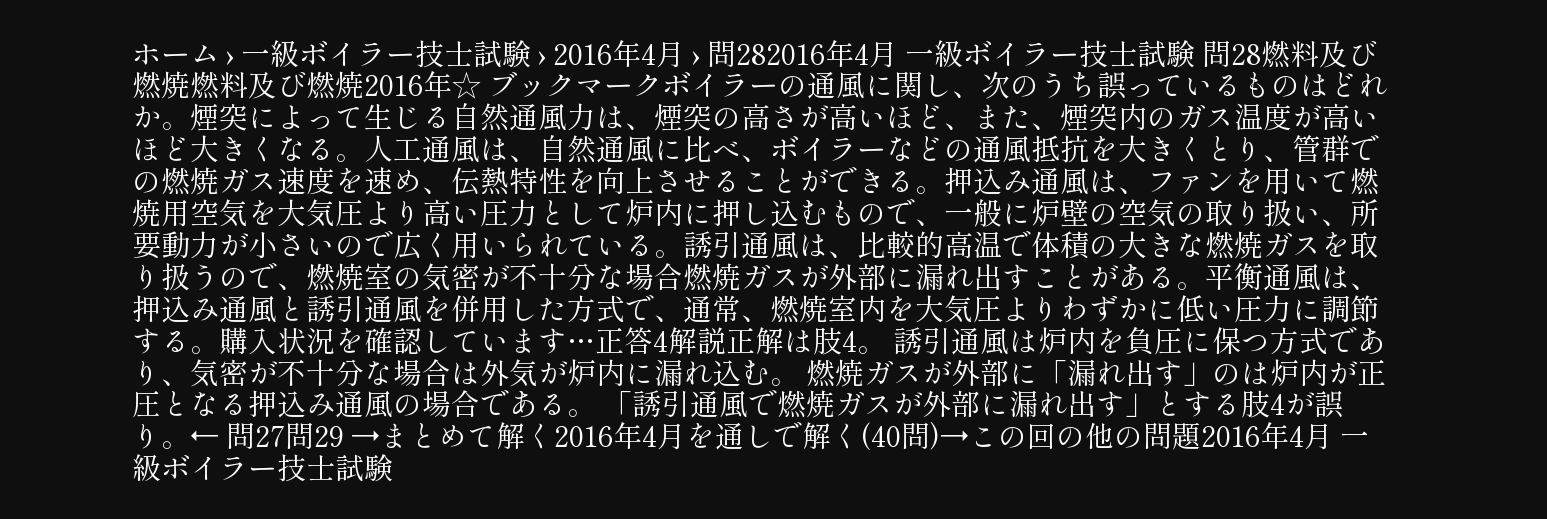ホーム › 一級ボイラー技士試験 › 2016年4月 › 問282016年4月 一級ボイラー技士試験 問28燃料及び燃焼燃料及び燃焼2016年☆ ブックマークボイラーの通風に関し、次のうち誤っているものはどれか。煙突によって生じる自然通風力は、煙突の高さが高いほど、また、煙突内のガス温度が高いほど大きくなる。人工通風は、自然通風に比べ、ボイラーなどの通風抵抗を大きくとり、管群での燃焼ガス速度を速め、伝熱特性を向上させることができる。押込み通風は、ファンを用いて燃焼用空気を大気圧より高い圧力として炉内に押し込むもので、一般に炉壁の空気の取り扱い、所要動力が小さいので広く用いられている。誘引通風は、比較的高温で体積の大きな燃焼ガスを取り扱うので、燃焼室の気密が不十分な場合燃焼ガスが外部に漏れ出すことがある。平衡通風は、押込み通風と誘引通風を併用した方式で、通常、燃焼室内を大気圧よりわずかに低い圧力に調節する。購入状況を確認しています…正答4解説正解は肢4。 誘引通風は炉内を負圧に保つ方式であり、気密が不十分な場合は外気が炉内に漏れ込む。 燃焼ガスが外部に「漏れ出す」のは炉内が正圧となる押込み通風の場合である。 「誘引通風で燃焼ガスが外部に漏れ出す」とする肢4が誤り。← 問27問29 →まとめて解く2016年4月を通しで解く(40問)→この回の他の問題2016年4月 一級ボイラー技士試験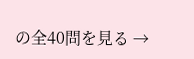の全40問を見る →